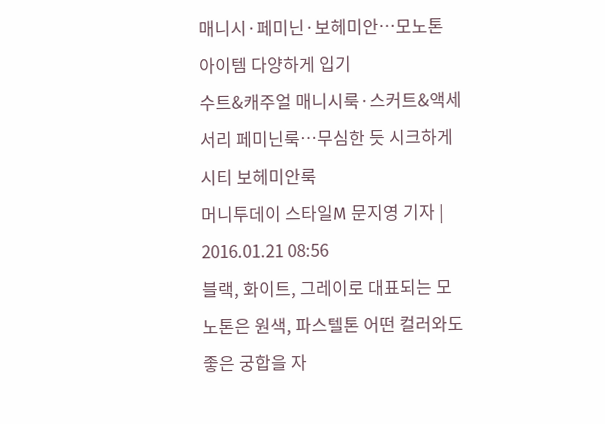매니시·페미닌·보헤미안…모노톤 아이템 다양하게 입기
수트&캐주얼 매니시룩·스커트&액세서리 페미닌룩…무심한 듯 시크하게 시티 보헤미안룩
머니투데이 스타일M 문지영 기자 | 2016.01.21 08:56
블랙, 화이트, 그레이로 대표되는 모노톤은 원색, 파스텔톤 어떤 컬러와도 좋은 궁합을 자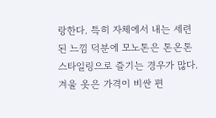랑한다. 특히 자체에서 내는 세련된 느낌 덕분에 모노톤은 톤온톤 스타일링으로 즐기는 경우가 많다. 겨울 옷은 가격이 비싼 편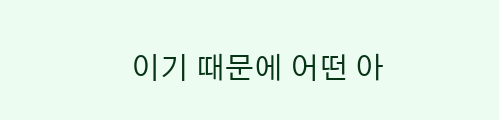이기 때문에 어떤 아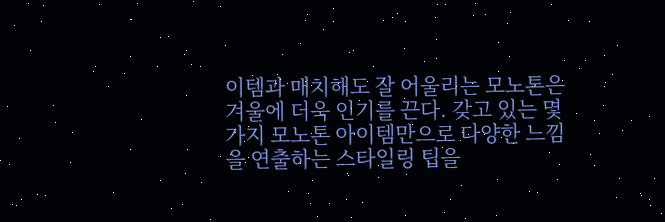이템과 매치해도 잘 어울리는 모노톤은 겨울에 더욱 인기를 끈다. 갖고 있는 몇 가지 모노톤 아이템만으로 다양한 느낌을 연출하는 스타일링 팁을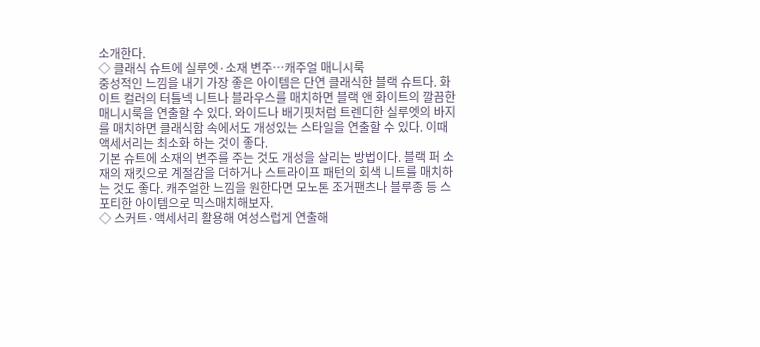소개한다.
◇ 클래식 슈트에 실루엣·소재 변주…캐주얼 매니시룩
중성적인 느낌을 내기 가장 좋은 아이템은 단연 클래식한 블랙 슈트다. 화이트 컬러의 터틀넥 니트나 블라우스를 매치하면 블랙 앤 화이트의 깔끔한 매니시룩을 연출할 수 있다. 와이드나 배기핏처럼 트렌디한 실루엣의 바지를 매치하면 클래식함 속에서도 개성있는 스타일을 연출할 수 있다. 이때 액세서리는 최소화 하는 것이 좋다.
기본 슈트에 소재의 변주를 주는 것도 개성을 살리는 방법이다. 블랙 퍼 소재의 재킷으로 계절감을 더하거나 스트라이프 패턴의 회색 니트를 매치하는 것도 좋다. 캐주얼한 느낌을 원한다면 모노톤 조거팬츠나 블루종 등 스포티한 아이템으로 믹스매치해보자.
◇ 스커트·액세서리 활용해 여성스럽게 연출해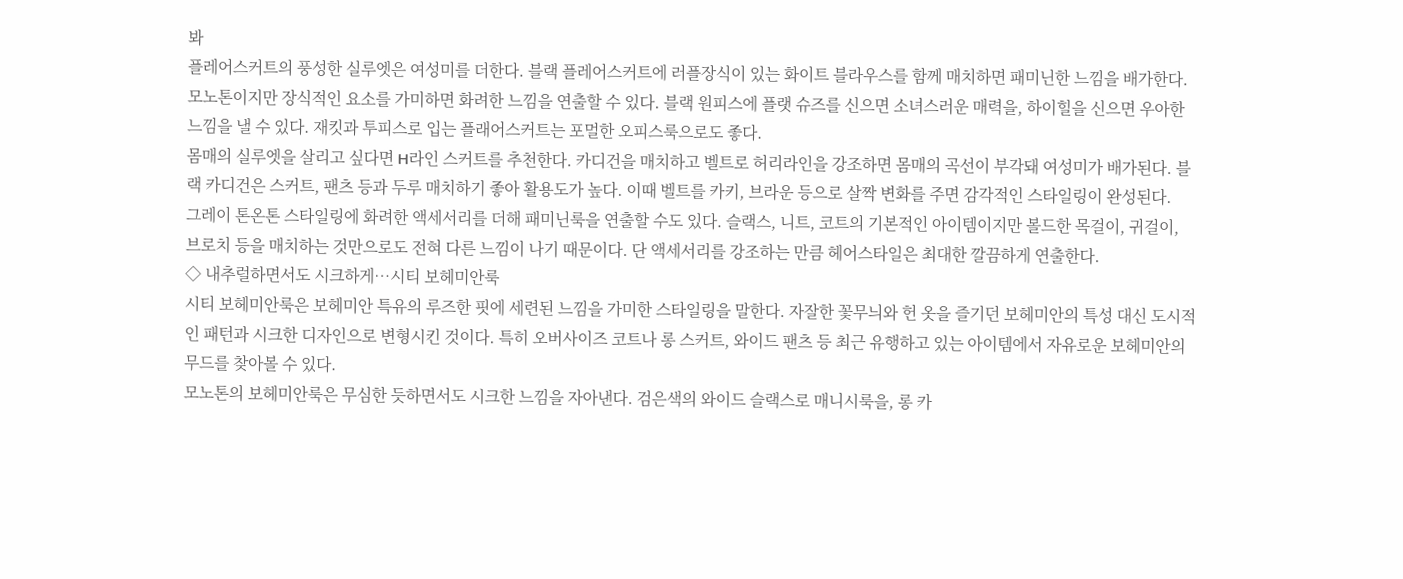봐
플레어스커트의 풍성한 실루엣은 여성미를 더한다. 블랙 플레어스커트에 러플장식이 있는 화이트 블라우스를 함께 매치하면 패미닌한 느낌을 배가한다.
모노톤이지만 장식적인 요소를 가미하면 화려한 느낌을 연출할 수 있다. 블랙 원피스에 플랫 슈즈를 신으면 소녀스러운 매력을, 하이힐을 신으면 우아한 느낌을 낼 수 있다. 재킷과 투피스로 입는 플래어스커트는 포멀한 오피스룩으로도 좋다.
몸매의 실루엣을 살리고 싶다면 H라인 스커트를 추천한다. 카디건을 매치하고 벨트로 허리라인을 강조하면 몸매의 곡선이 부각돼 여성미가 배가된다. 블랙 카디건은 스커트, 팬츠 등과 두루 매치하기 좋아 활용도가 높다. 이때 벨트를 카키, 브라운 등으로 살짝 변화를 주면 감각적인 스타일링이 완성된다.
그레이 톤온톤 스타일링에 화려한 액세서리를 더해 패미닌룩을 연출할 수도 있다. 슬랙스, 니트, 코트의 기본적인 아이템이지만 볼드한 목걸이, 귀걸이, 브로치 등을 매치하는 것만으로도 전혀 다른 느낌이 나기 때문이다. 단 액세서리를 강조하는 만큼 헤어스타일은 최대한 깔끔하게 연출한다.
◇ 내추럴하면서도 시크하게…시티 보헤미안룩
시티 보헤미안룩은 보헤미안 특유의 루즈한 핏에 세련된 느낌을 가미한 스타일링을 말한다. 자잘한 꽃무늬와 헌 옷을 즐기던 보헤미안의 특성 대신 도시적인 패턴과 시크한 디자인으로 변형시킨 것이다. 특히 오버사이즈 코트나 롱 스커트, 와이드 팬츠 등 최근 유행하고 있는 아이템에서 자유로운 보헤미안의 무드를 찾아볼 수 있다.
모노톤의 보헤미안룩은 무심한 듯하면서도 시크한 느낌을 자아낸다. 검은색의 와이드 슬랙스로 매니시룩을, 롱 카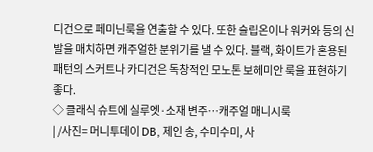디건으로 페미닌룩을 연출할 수 있다. 또한 슬립온이나 워커와 등의 신발을 매치하면 캐주얼한 분위기를 낼 수 있다. 블랙, 화이트가 혼용된 패턴의 스커트나 카디건은 독창적인 모노톤 보헤미안 룩을 표현하기 좋다.
◇ 클래식 슈트에 실루엣·소재 변주…캐주얼 매니시룩
| /사진= 머니투데이 DB, 제인 송, 수미수미, 사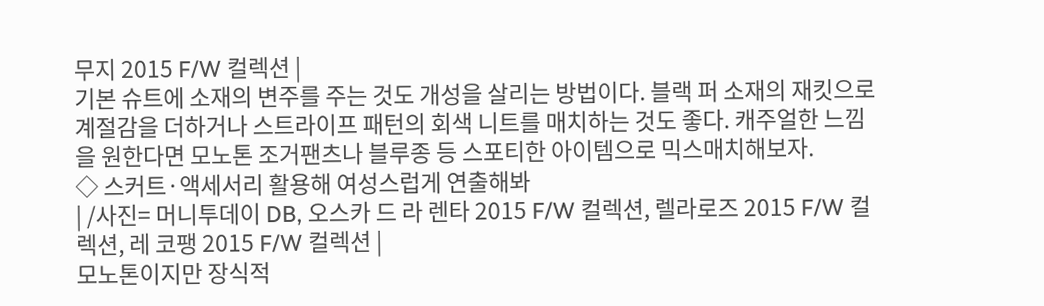무지 2015 F/W 컬렉션 |
기본 슈트에 소재의 변주를 주는 것도 개성을 살리는 방법이다. 블랙 퍼 소재의 재킷으로 계절감을 더하거나 스트라이프 패턴의 회색 니트를 매치하는 것도 좋다. 캐주얼한 느낌을 원한다면 모노톤 조거팬츠나 블루종 등 스포티한 아이템으로 믹스매치해보자.
◇ 스커트·액세서리 활용해 여성스럽게 연출해봐
| /사진= 머니투데이 DB, 오스카 드 라 렌타 2015 F/W 컬렉션, 렐라로즈 2015 F/W 컬렉션, 레 코팽 2015 F/W 컬렉션 |
모노톤이지만 장식적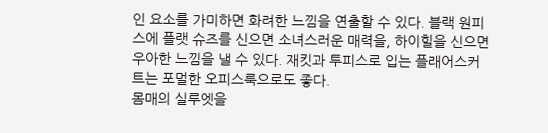인 요소를 가미하면 화려한 느낌을 연출할 수 있다. 블랙 원피스에 플랫 슈즈를 신으면 소녀스러운 매력을, 하이힐을 신으면 우아한 느낌을 낼 수 있다. 재킷과 투피스로 입는 플래어스커트는 포멀한 오피스룩으로도 좋다.
몸매의 실루엣을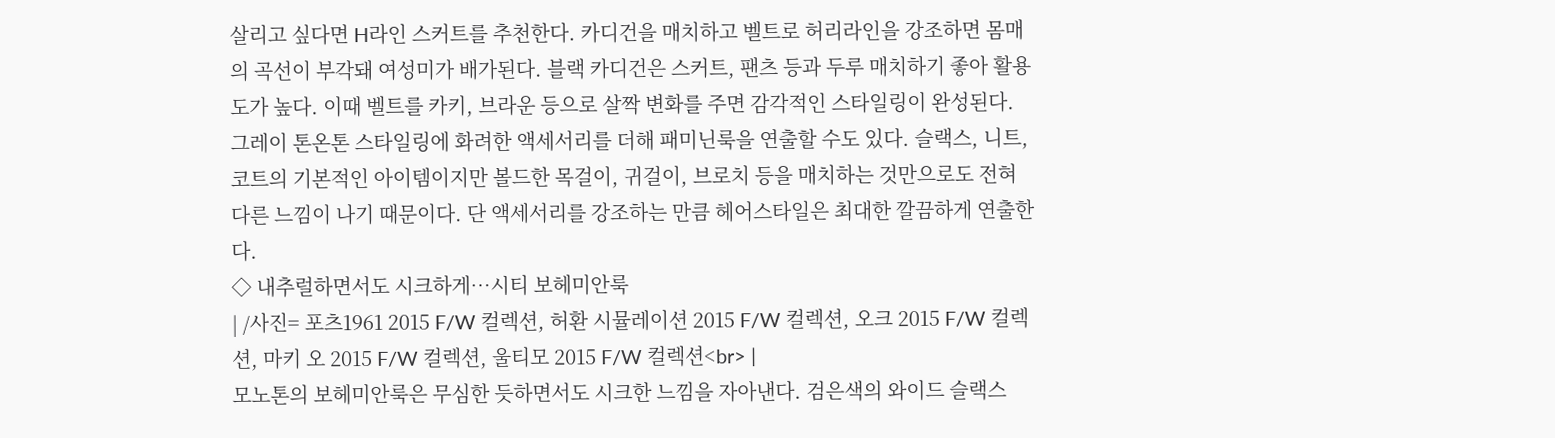살리고 싶다면 H라인 스커트를 추천한다. 카디건을 매치하고 벨트로 허리라인을 강조하면 몸매의 곡선이 부각돼 여성미가 배가된다. 블랙 카디건은 스커트, 팬츠 등과 두루 매치하기 좋아 활용도가 높다. 이때 벨트를 카키, 브라운 등으로 살짝 변화를 주면 감각적인 스타일링이 완성된다.
그레이 톤온톤 스타일링에 화려한 액세서리를 더해 패미닌룩을 연출할 수도 있다. 슬랙스, 니트, 코트의 기본적인 아이템이지만 볼드한 목걸이, 귀걸이, 브로치 등을 매치하는 것만으로도 전혀 다른 느낌이 나기 때문이다. 단 액세서리를 강조하는 만큼 헤어스타일은 최대한 깔끔하게 연출한다.
◇ 내추럴하면서도 시크하게…시티 보헤미안룩
| /사진= 포츠1961 2015 F/W 컬렉션, 허환 시뮬레이션 2015 F/W 컬렉션, 오크 2015 F/W 컬렉션, 마키 오 2015 F/W 컬렉션, 울티모 2015 F/W 컬렉션<br> |
모노톤의 보헤미안룩은 무심한 듯하면서도 시크한 느낌을 자아낸다. 검은색의 와이드 슬랙스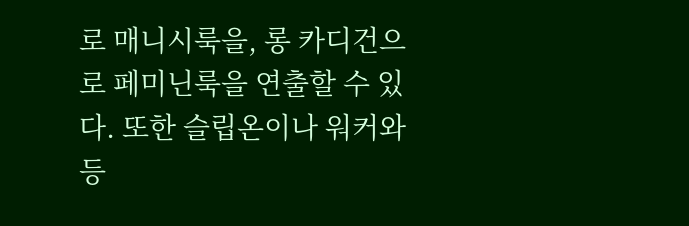로 매니시룩을, 롱 카디건으로 페미닌룩을 연출할 수 있다. 또한 슬립온이나 워커와 등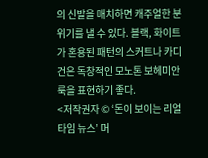의 신발을 매치하면 캐주얼한 분위기를 낼 수 있다. 블랙, 화이트가 혼용된 패턴의 스커트나 카디건은 독창적인 모노톤 보헤미안 룩을 표현하기 좋다.
<저작권자 © ‘돈이 보이는 리얼타임 뉴스’ 머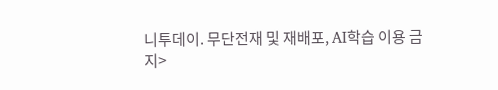니투데이. 무단전재 및 재배포, AI학습 이용 금지>